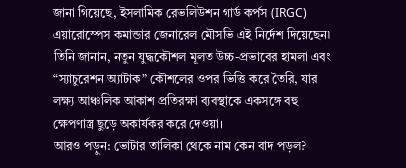জানা গিয়েছে, ইসলামিক রেভলিউশন গার্ড কর্পস (IRGC) এয়ারোস্পেস কমান্ডার জেনারেল মৌসভি এই নির্দেশ দিয়েছেন৷ তিনি জানান, নতুন যুদ্ধকৌশল মূলত উচ্চ-প্রভাবের হামলা এবং “স্যাচুরেশন অ্যাটাক” কৌশলের ওপর ভিত্তি করে তৈরি, যার লক্ষ্য আঞ্চলিক আকাশ প্রতিরক্ষা ব্যবস্থাকে একসঙ্গে বহু ক্ষেপণাস্ত্র ছুড়ে অকার্যকর করে দেওয়া।
আরও পড়ুন: ভোটার তালিকা থেকে নাম কেন বাদ পড়ল?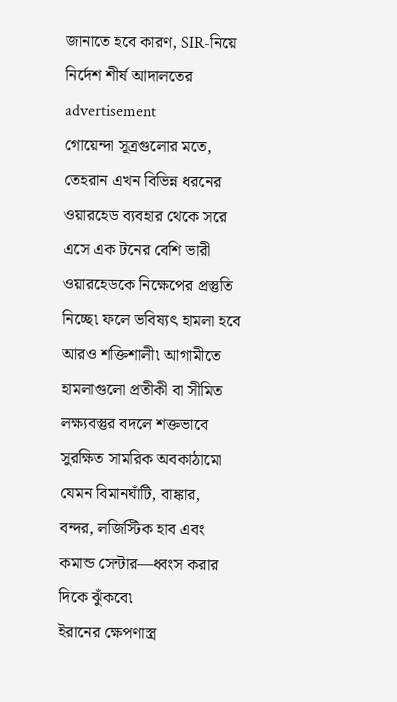জানাতে হবে কারণ, SIR-নিয়ে নির্দেশ শীর্ষ আদালতের
advertisement
গোয়েন্দা সূত্রগুলোর মতে, তেহরান এখন বিভিন্ন ধরনের ওয়ারহেড ব্যবহার থেকে সরে এসে এক টনের বেশি ভারী ওয়ারহেডকে নিক্ষেপের প্রস্তুতি নিচ্ছে৷ ফলে ভবিষ্যৎ হামলা হবে আরও শক্তিশালী৷ আগামীতে হামলাগুলো প্রতীকী বা সীমিত লক্ষ্যবস্তুর বদলে শক্তভাবে সুরক্ষিত সামরিক অবকাঠামো যেমন বিমানঘাঁটি, বাঙ্কার, বন্দর, লজিস্টিক হাব এবং কমান্ড সেন্টার—ধ্বংস করার দিকে ঝুঁকবে৷
ইরানের ক্ষেপণাস্ত্র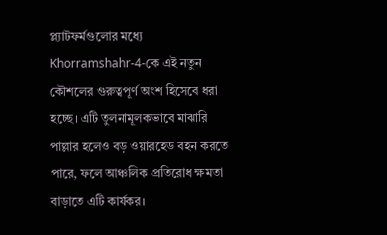প্ল্যাটফর্মগুলোর মধ্যে Khorramshahr-4-কে এই নতুন কৌশলের গুরুত্বপূর্ণ অংশ হিসেবে ধরা হচ্ছে। এটি তুলনামূলকভাবে মাঝারি পাল্লার হলেও বড় ওয়ারহেড বহন করতে পারে, ফলে আঞ্চলিক প্রতিরোধ ক্ষমতা বাড়াতে এটি কার্যকর।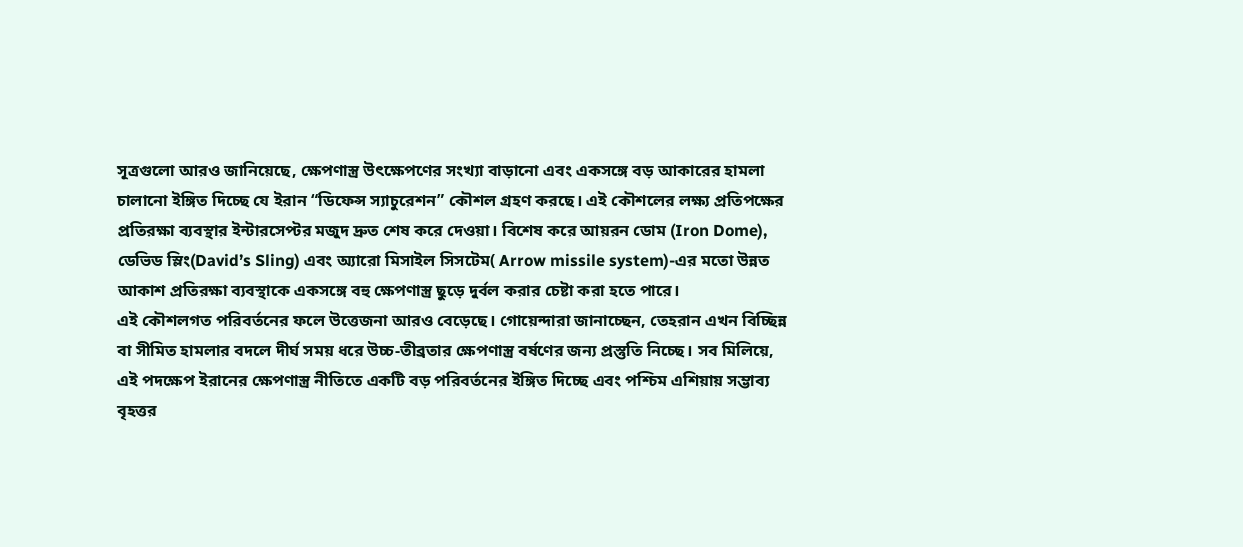সূত্রগুলো আরও জানিয়েছে, ক্ষেপণাস্ত্র উৎক্ষেপণের সংখ্যা বাড়ানো এবং একসঙ্গে বড় আকারের হামলা চালানো ইঙ্গিত দিচ্ছে যে ইরান “ডিফেন্স স্যাচুরেশন” কৌশল গ্রহণ করছে। এই কৌশলের লক্ষ্য প্রতিপক্ষের প্রতিরক্ষা ব্যবস্থার ইন্টারসেপ্টর মজুদ দ্রুত শেষ করে দেওয়া। বিশেষ করে আয়রন ডোম (Iron Dome), ডেভিড স্লিং(David’s Sling) এবং অ্যারো মিসাইল সিসটেম( Arrow missile system)-এর মতো উন্নত আকাশ প্রতিরক্ষা ব্যবস্থাকে একসঙ্গে বহু ক্ষেপণাস্ত্র ছুড়ে দুর্বল করার চেষ্টা করা হতে পারে।
এই কৌশলগত পরিবর্তনের ফলে উত্তেজনা আরও বেড়েছে। গোয়েন্দারা জানাচ্ছেন, তেহরান এখন বিচ্ছিন্ন বা সীমিত হামলার বদলে দীর্ঘ সময় ধরে উচ্চ-তীব্রতার ক্ষেপণাস্ত্র বর্ষণের জন্য প্রস্তুতি নিচ্ছে। সব মিলিয়ে, এই পদক্ষেপ ইরানের ক্ষেপণাস্ত্র নীতিতে একটি বড় পরিবর্তনের ইঙ্গিত দিচ্ছে এবং পশ্চিম এশিয়ায় সম্ভাব্য বৃহত্তর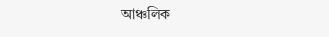আঞ্চলিক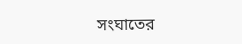সংঘাতের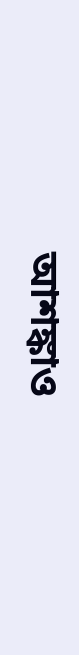আশঙ্কাও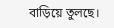বাড়িয়ে তুলছে।